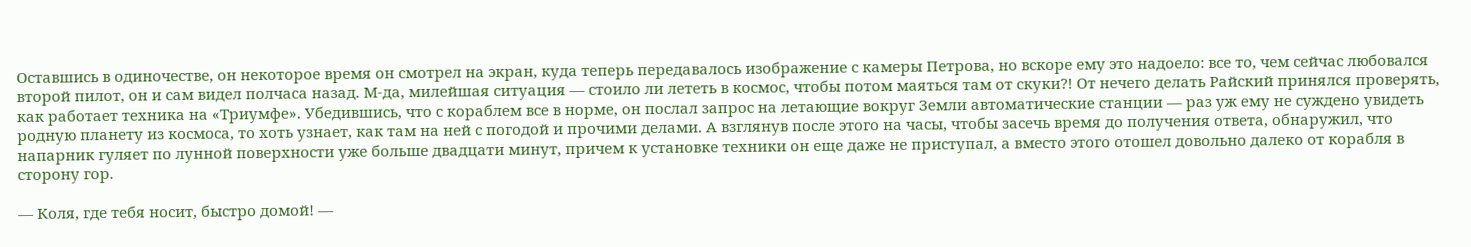Оставшись в одиночестве, он некоторое время он смотрел на экран, куда теперь передавалось изображение с камеры Петрова, но вскоре ему это надоело: все то, чем сейчас любовался второй пилот, он и сам видел полчаса назад. М-да, милейшая ситуация — стоило ли лететь в космос, чтобы потом маяться там от скуки?! От нечего делать Райский принялся проверять, как работает техника на «Триумфе». Убедившись, что с кораблем все в норме, он послал запрос на летающие вокруг Земли автоматические станции — раз уж ему не суждено увидеть родную планету из космоса, то хоть узнает, как там на ней с погодой и прочими делами. А взглянув после этого на часы, чтобы засечь время до получения ответа, обнаружил, что напарник гуляет по лунной поверхности уже больше двадцати минут, причем к установке техники он еще даже не приступал, а вместо этого отошел довольно далеко от корабля в сторону гор.

— Коля, где тебя носит, быстро домой! —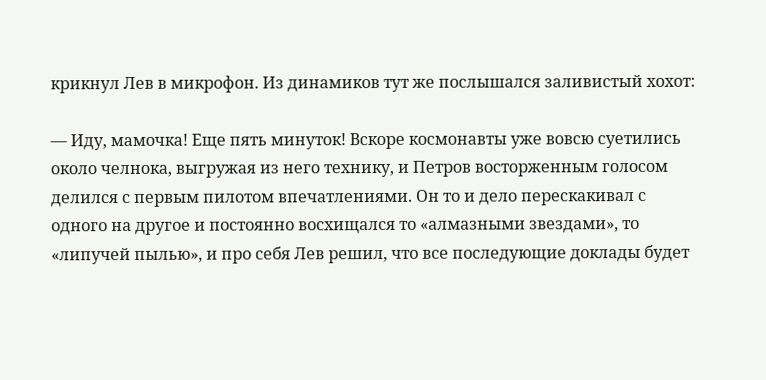крикнул Лев в микрофон. Из динамиков тут же послышался заливистый хохот:

— Иду, мамочка! Еще пять минуток! Вскоре космонавты уже вовсю суетились около челнока, выгружая из него технику, и Петров восторженным голосом делился с первым пилотом впечатлениями. Он то и дело перескакивал с одного на другое и постоянно восхищался то «алмазными звездами», то «липучей пылью», и про себя Лев решил, что все последующие доклады будет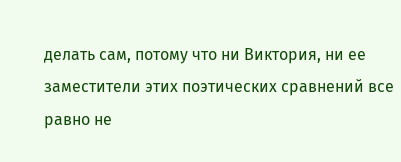делать сам, потому что ни Виктория, ни ее заместители этих поэтических сравнений все равно не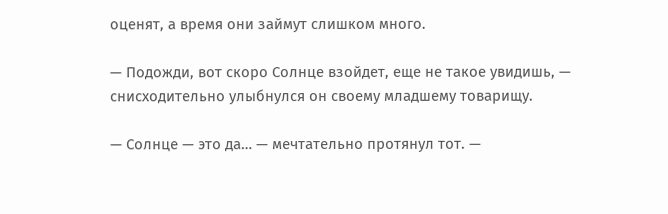оценят, а время они займут слишком много.

— Подожди, вот скоро Солнце взойдет, еще не такое увидишь, — снисходительно улыбнулся он своему младшему товарищу.

— Солнце — это да… — мечтательно протянул тот. —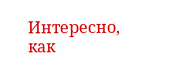Интересно, как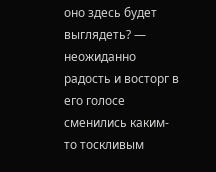оно здесь будет выглядеть? — неожиданно радость и восторг в его голосе сменились каким-то тоскливым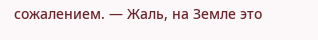сожалением. — Жаль, на Земле это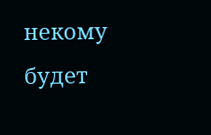некому будет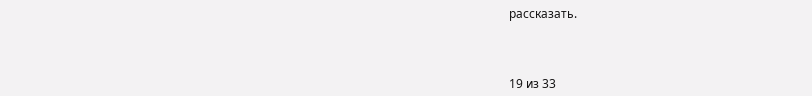рассказать.



19 из 33